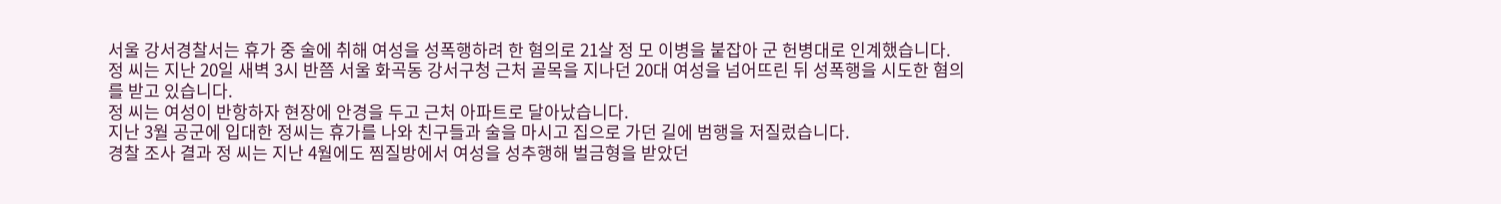서울 강서경찰서는 휴가 중 술에 취해 여성을 성폭행하려 한 혐의로 21살 정 모 이병을 붙잡아 군 헌병대로 인계했습니다.
정 씨는 지난 20일 새벽 3시 반쯤 서울 화곡동 강서구청 근처 골목을 지나던 20대 여성을 넘어뜨린 뒤 성폭행을 시도한 혐의를 받고 있습니다.
정 씨는 여성이 반항하자 현장에 안경을 두고 근처 아파트로 달아났습니다.
지난 3월 공군에 입대한 정씨는 휴가를 나와 친구들과 술을 마시고 집으로 가던 길에 범행을 저질렀습니다.
경찰 조사 결과 정 씨는 지난 4월에도 찜질방에서 여성을 성추행해 벌금형을 받았던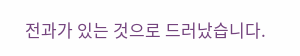전과가 있는 것으로 드러났습니다.